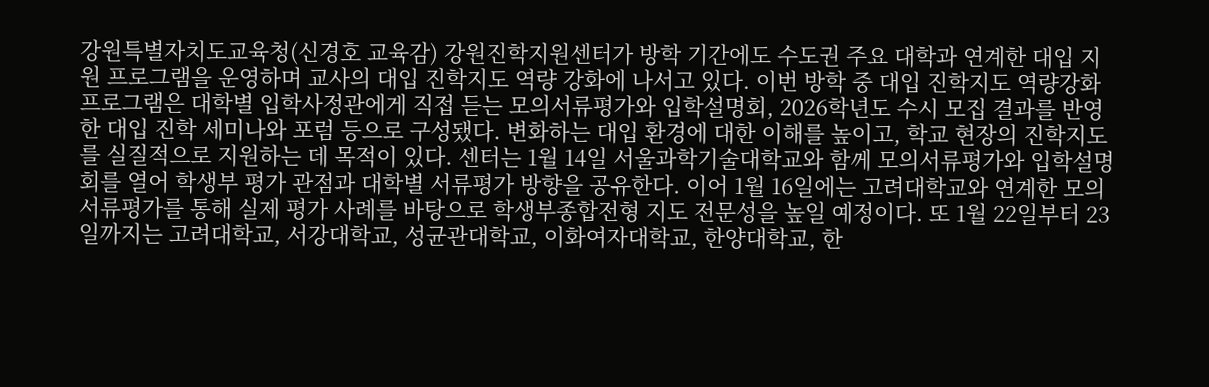강원특별자치도교육청(신경호 교육감) 강원진학지원센터가 방학 기간에도 수도권 주요 대학과 연계한 대입 지원 프로그램을 운영하며 교사의 대입 진학지도 역량 강화에 나서고 있다. 이번 방학 중 대입 진학지도 역량강화 프로그램은 대학별 입학사정관에게 직접 듣는 모의서류평가와 입학설명회, 2026학년도 수시 모집 결과를 반영한 대입 진학 세미나와 포럼 등으로 구성됐다. 변화하는 대입 환경에 대한 이해를 높이고, 학교 현장의 진학지도를 실질적으로 지원하는 데 목적이 있다. 센터는 1월 14일 서울과학기술대학교와 함께 모의서류평가와 입학설명회를 열어 학생부 평가 관점과 대학별 서류평가 방향을 공유한다. 이어 1월 16일에는 고려대학교와 연계한 모의서류평가를 통해 실제 평가 사례를 바탕으로 학생부종합전형 지도 전문성을 높일 예정이다. 또 1월 22일부터 23일까지는 고려대학교, 서강대학교, 성균관대학교, 이화여자대학교, 한양대학교, 한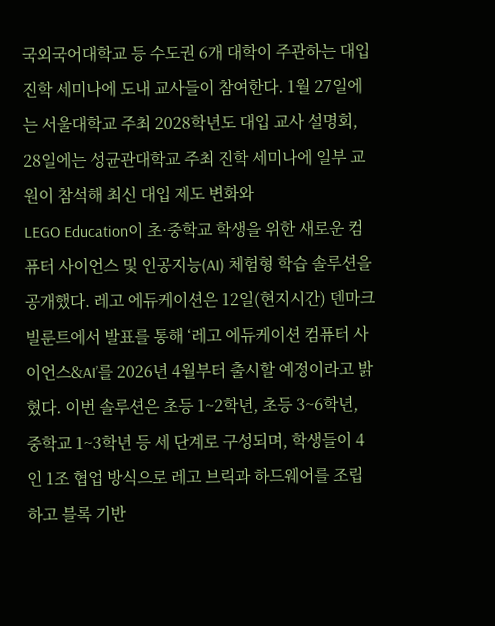국외국어대학교 등 수도권 6개 대학이 주관하는 대입 진학 세미나에 도내 교사들이 참여한다. 1월 27일에는 서울대학교 주최 2028학년도 대입 교사 설명회, 28일에는 성균관대학교 주최 진학 세미나에 일부 교원이 참석해 최신 대입 제도 변화와
LEGO Education이 초·중학교 학생을 위한 새로운 컴퓨터 사이언스 및 인공지능(AI) 체험형 학습 솔루션을 공개했다. 레고 에듀케이션은 12일(현지시간) 덴마크 빌룬트에서 발표를 통해 ‘레고 에듀케이션 컴퓨터 사이언스&AI’를 2026년 4월부터 출시할 예정이라고 밝혔다. 이번 솔루션은 초등 1~2학년, 초등 3~6학년, 중학교 1~3학년 등 세 단계로 구성되며, 학생들이 4인 1조 협업 방식으로 레고 브릭과 하드웨어를 조립하고 블록 기반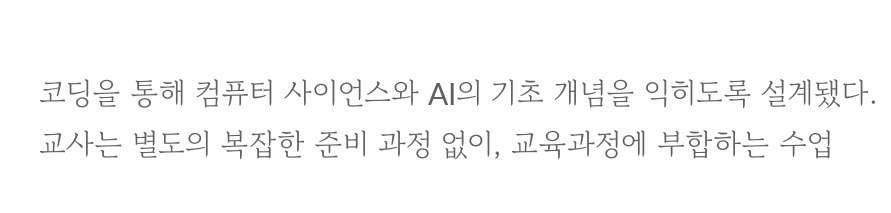코딩을 통해 컴퓨터 사이언스와 AI의 기초 개념을 익히도록 설계됐다. 교사는 별도의 복잡한 준비 과정 없이, 교육과정에 부합하는 수업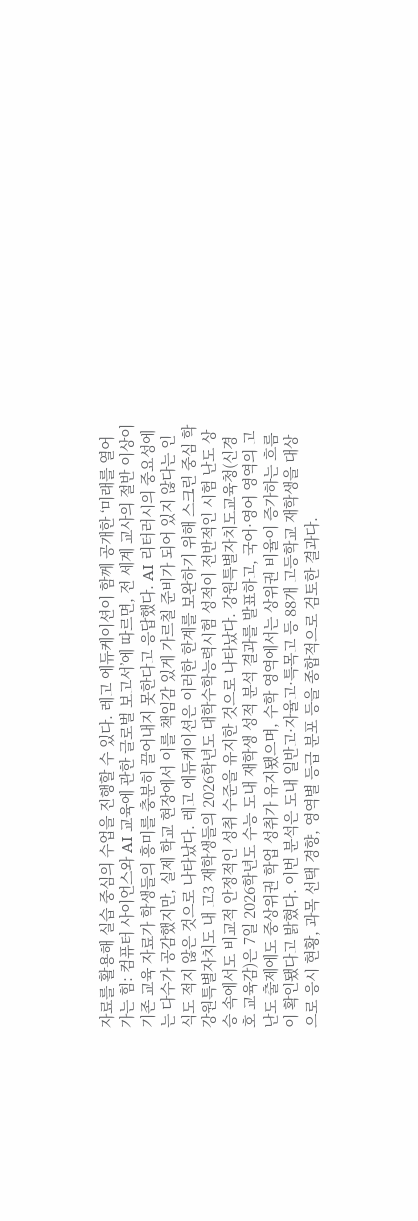자료를 활용해 실습 중심의 수업을 진행할 수 있다. 레고 에듀케이션이 함께 공개한 ‘미래를 열어가는 힘: 컴퓨터 사이언스와 AI 교육에 관한 글로벌 보고서’에 따르면, 전 세계 교사의 절반 이상이 기존 교육 자료가 학생들의 흥미를 충분히 끌어내지 못한다고 응답했다. AI 리터러시의 중요성에는 다수가 공감했지만, 실제 학교 현장에서 이를 책임감 있게 가르칠 준비가 되어 있지 않다는 인식도 적지 않은 것으로 나타났다. 레고 에듀케이션은 이러한 한계를 보완하기 위해 스크린 중심 학
강원특별자치도 내 고3 재학생들의 2026학년도 대학수학능력시험 성적이 전반적인 시험 난도 상승 속에서도 비교적 안정적인 성취 수준을 유지한 것으로 나타났다. 강원특별자치도교육청(신경호 교육감)은 7일 2026학년도 수능 도내 재학생 성적 분석 결과를 발표하고, 국어·영어 영역의 고난도 출제에도 중상위권 학업 성취가 유지됐으며, 수학 영역에서는 상위권 비율이 증가하는 흐름이 확인됐다고 밝혔다. 이번 분석은 도내 일반고·자율고·특목고 등 88개 고등학교 재학생을 대상으로 응시 현황, 과목 선택 경향, 영역별 등급 분포 등을 종합적으로 검토한 결과다.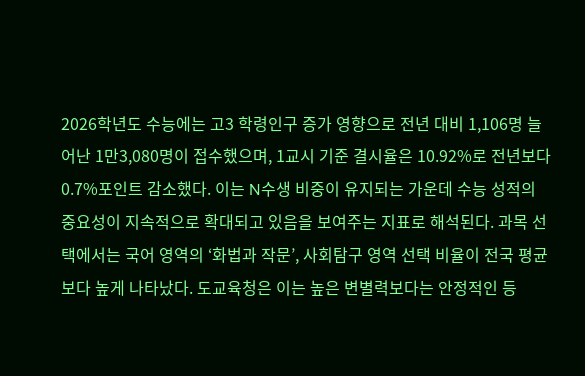2026학년도 수능에는 고3 학령인구 증가 영향으로 전년 대비 1,106명 늘어난 1만3,080명이 접수했으며, 1교시 기준 결시율은 10.92%로 전년보다 0.7%포인트 감소했다. 이는 N수생 비중이 유지되는 가운데 수능 성적의 중요성이 지속적으로 확대되고 있음을 보여주는 지표로 해석된다. 과목 선택에서는 국어 영역의 ‘화법과 작문’, 사회탐구 영역 선택 비율이 전국 평균보다 높게 나타났다. 도교육청은 이는 높은 변별력보다는 안정적인 등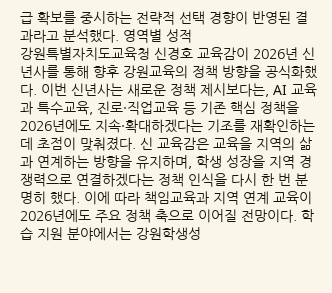급 확보를 중시하는 전략적 선택 경향이 반영된 결과라고 분석했다. 영역별 성적
강원특별자치도교육청 신경호 교육감이 2026년 신년사를 통해 향후 강원교육의 정책 방향을 공식화했다. 이번 신년사는 새로운 정책 제시보다는, AI 교육과 특수교육, 진로·직업교육 등 기존 핵심 정책을 2026년에도 지속·확대하겠다는 기조를 재확인하는 데 초점이 맞춰졌다. 신 교육감은 교육을 지역의 삶과 연계하는 방향을 유지하며, 학생 성장을 지역 경쟁력으로 연결하겠다는 정책 인식을 다시 한 번 분명히 했다. 이에 따라 책임교육과 지역 연계 교육이 2026년에도 주요 정책 축으로 이어질 전망이다. 학습 지원 분야에서는 강원학생성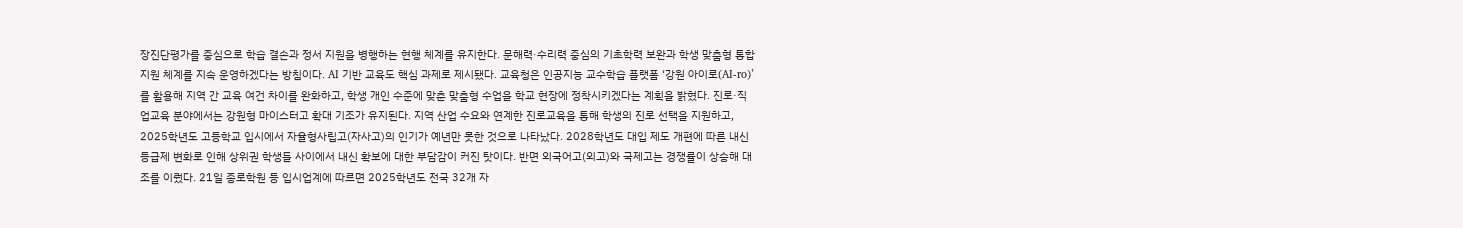장진단평가를 중심으로 학습 결손과 정서 지원을 병행하는 현행 체계를 유지한다. 문해력·수리력 중심의 기초학력 보완과 학생 맞춤형 통합지원 체계를 지속 운영하겠다는 방침이다. AI 기반 교육도 핵심 과제로 제시됐다. 교육청은 인공지능 교수학습 플랫폼 ‘강원 아이로(AI-ro)’를 활용해 지역 간 교육 여건 차이를 완화하고, 학생 개인 수준에 맞춘 맞춤형 수업을 학교 현장에 정착시키겠다는 계획을 밝혔다. 진로·직업교육 분야에서는 강원형 마이스터고 확대 기조가 유지된다. 지역 산업 수요와 연계한 진로교육을 통해 학생의 진로 선택을 지원하고,
2025학년도 고등학교 입시에서 자율형사립고(자사고)의 인기가 예년만 못한 것으로 나타났다. 2028학년도 대입 제도 개편에 따른 내신 등급제 변화로 인해 상위권 학생들 사이에서 내신 확보에 대한 부담감이 커진 탓이다. 반면 외국어고(외고)와 국제고는 경쟁률이 상승해 대조를 이뤘다. 21일 종로학원 등 입시업계에 따르면 2025학년도 전국 32개 자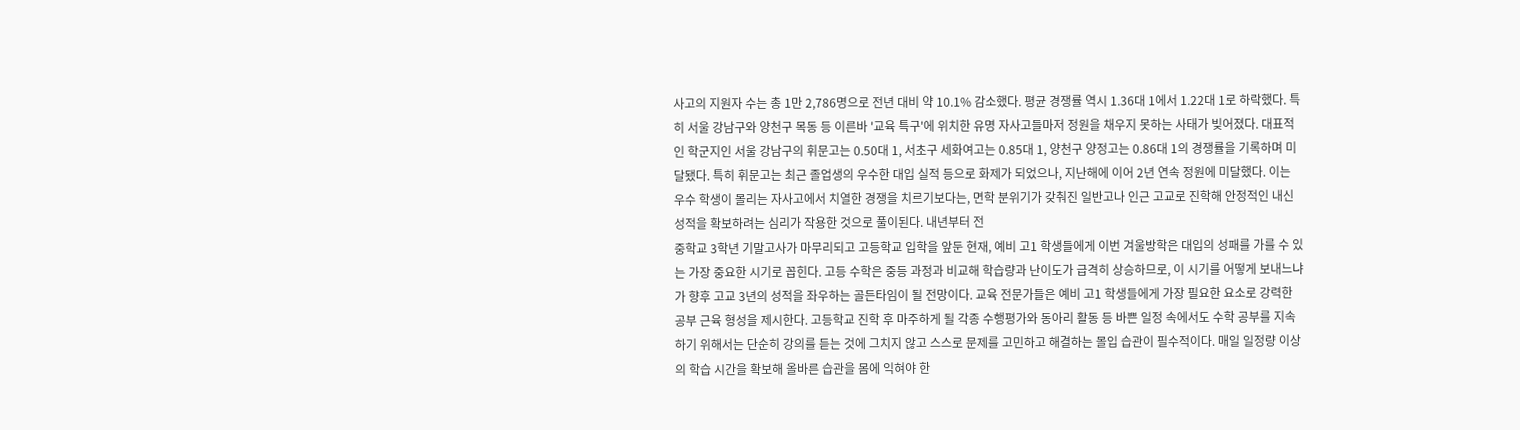사고의 지원자 수는 총 1만 2,786명으로 전년 대비 약 10.1% 감소했다. 평균 경쟁률 역시 1.36대 1에서 1.22대 1로 하락했다. 특히 서울 강남구와 양천구 목동 등 이른바 '교육 특구'에 위치한 유명 자사고들마저 정원을 채우지 못하는 사태가 빚어졌다. 대표적인 학군지인 서울 강남구의 휘문고는 0.50대 1, 서초구 세화여고는 0.85대 1, 양천구 양정고는 0.86대 1의 경쟁률을 기록하며 미달됐다. 특히 휘문고는 최근 졸업생의 우수한 대입 실적 등으로 화제가 되었으나, 지난해에 이어 2년 연속 정원에 미달했다. 이는 우수 학생이 몰리는 자사고에서 치열한 경쟁을 치르기보다는, 면학 분위기가 갖춰진 일반고나 인근 고교로 진학해 안정적인 내신 성적을 확보하려는 심리가 작용한 것으로 풀이된다. 내년부터 전
중학교 3학년 기말고사가 마무리되고 고등학교 입학을 앞둔 현재, 예비 고1 학생들에게 이번 겨울방학은 대입의 성패를 가를 수 있는 가장 중요한 시기로 꼽힌다. 고등 수학은 중등 과정과 비교해 학습량과 난이도가 급격히 상승하므로, 이 시기를 어떻게 보내느냐가 향후 고교 3년의 성적을 좌우하는 골든타임이 될 전망이다. 교육 전문가들은 예비 고1 학생들에게 가장 필요한 요소로 강력한 공부 근육 형성을 제시한다. 고등학교 진학 후 마주하게 될 각종 수행평가와 동아리 활동 등 바쁜 일정 속에서도 수학 공부를 지속하기 위해서는 단순히 강의를 듣는 것에 그치지 않고 스스로 문제를 고민하고 해결하는 몰입 습관이 필수적이다. 매일 일정량 이상의 학습 시간을 확보해 올바른 습관을 몸에 익혀야 한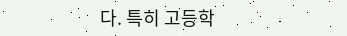다. 특히 고등학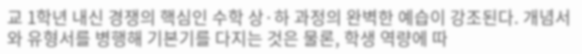교 1학년 내신 경쟁의 핵심인 수학 상·하 과정의 완벽한 예습이 강조된다. 개념서와 유형서를 병행해 기본기를 다지는 것은 물론, 학생 역량에 따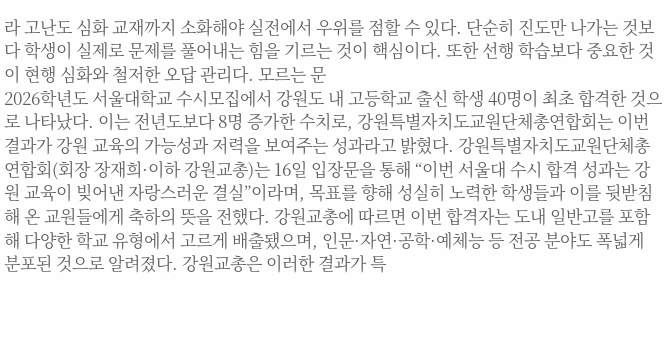라 고난도 심화 교재까지 소화해야 실전에서 우위를 점할 수 있다. 단순히 진도만 나가는 것보다 학생이 실제로 문제를 풀어내는 힘을 기르는 것이 핵심이다. 또한 선행 학습보다 중요한 것이 현행 심화와 철저한 오답 관리다. 모르는 문
2026학년도 서울대학교 수시모집에서 강원도 내 고등학교 출신 학생 40명이 최초 합격한 것으로 나타났다. 이는 전년도보다 8명 증가한 수치로, 강원특별자치도교원단체총연합회는 이번 결과가 강원 교육의 가능성과 저력을 보여주는 성과라고 밝혔다. 강원특별자치도교원단체총연합회(회장 장재희·이하 강원교총)는 16일 입장문을 통해 “이번 서울대 수시 합격 성과는 강원 교육이 빚어낸 자랑스러운 결실”이라며, 목표를 향해 성실히 노력한 학생들과 이를 뒷받침해 온 교원들에게 축하의 뜻을 전했다. 강원교총에 따르면 이번 합격자는 도내 일반고를 포함해 다양한 학교 유형에서 고르게 배출됐으며, 인문·자연·공학·예체능 등 전공 분야도 폭넓게 분포된 것으로 알려졌다. 강원교총은 이러한 결과가 특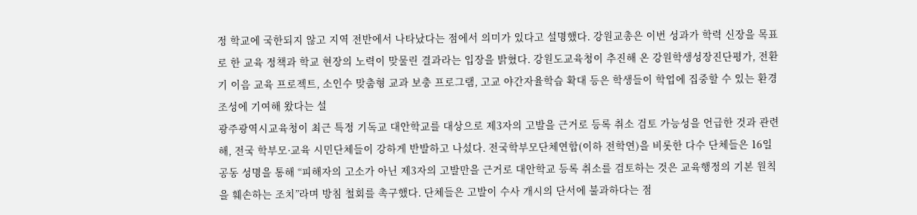정 학교에 국한되지 않고 지역 전반에서 나타났다는 점에서 의미가 있다고 설명했다. 강원교총은 이번 성과가 학력 신장을 목표로 한 교육 정책과 학교 현장의 노력이 맞물린 결과라는 입장을 밝혔다. 강원도교육청이 추진해 온 강원학생성장진단평가, 전환기 이음 교육 프로젝트, 소인수 맞춤형 교과 보충 프로그램, 고교 야간자율학습 확대 등은 학생들이 학업에 집중할 수 있는 환경 조성에 기여해 왔다는 설
광주광역시교육청이 최근 특정 기독교 대안학교를 대상으로 제3자의 고발을 근거로 등록 취소 검토 가능성을 언급한 것과 관련해, 전국 학부모·교육 시민단체들이 강하게 반발하고 나섰다. 전국학부모단체연합(이하 전학연)을 비롯한 다수 단체들은 16일 공동 성명을 통해 “피해자의 고소가 아닌 제3자의 고발만을 근거로 대안학교 등록 취소를 검토하는 것은 교육행정의 기본 원칙을 훼손하는 조치”라며 방침 철회를 촉구했다. 단체들은 고발이 수사 개시의 단서에 불과하다는 점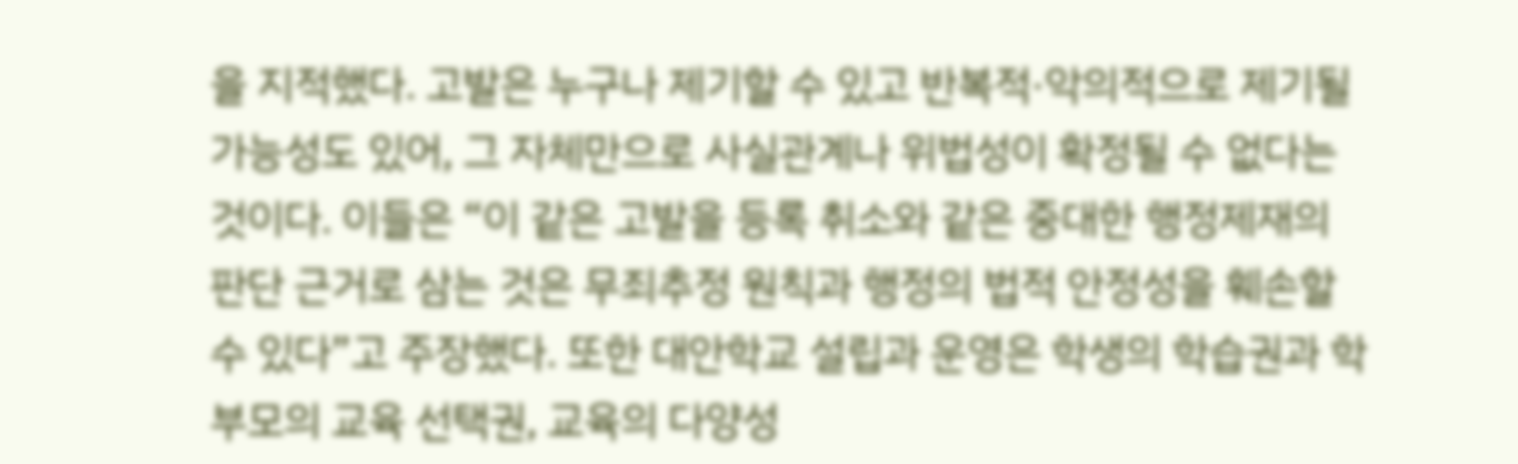을 지적했다. 고발은 누구나 제기할 수 있고 반복적·악의적으로 제기될 가능성도 있어, 그 자체만으로 사실관계나 위법성이 확정될 수 없다는 것이다. 이들은 “이 같은 고발을 등록 취소와 같은 중대한 행정제재의 판단 근거로 삼는 것은 무죄추정 원칙과 행정의 법적 안정성을 훼손할 수 있다”고 주장했다. 또한 대안학교 설립과 운영은 학생의 학습권과 학부모의 교육 선택권, 교육의 다양성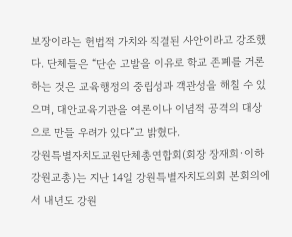보장이라는 헌법적 가치와 직결된 사안이라고 강조했다. 단체들은 “단순 고발을 이유로 학교 존폐를 거론하는 것은 교육행정의 중립성과 객관성을 해칠 수 있으며, 대안교육기관을 여론이나 이념적 공격의 대상으로 만들 우려가 있다”고 밝혔다.
강원특별자치도교원단체총연합회(회장 장재희·이하 강원교총)는 지난 14일 강원특별자치도의회 본회의에서 내년도 강원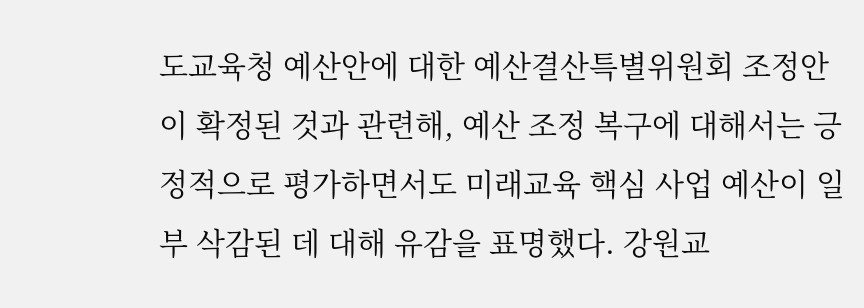도교육청 예산안에 대한 예산결산특별위원회 조정안이 확정된 것과 관련해, 예산 조정 복구에 대해서는 긍정적으로 평가하면서도 미래교육 핵심 사업 예산이 일부 삭감된 데 대해 유감을 표명했다. 강원교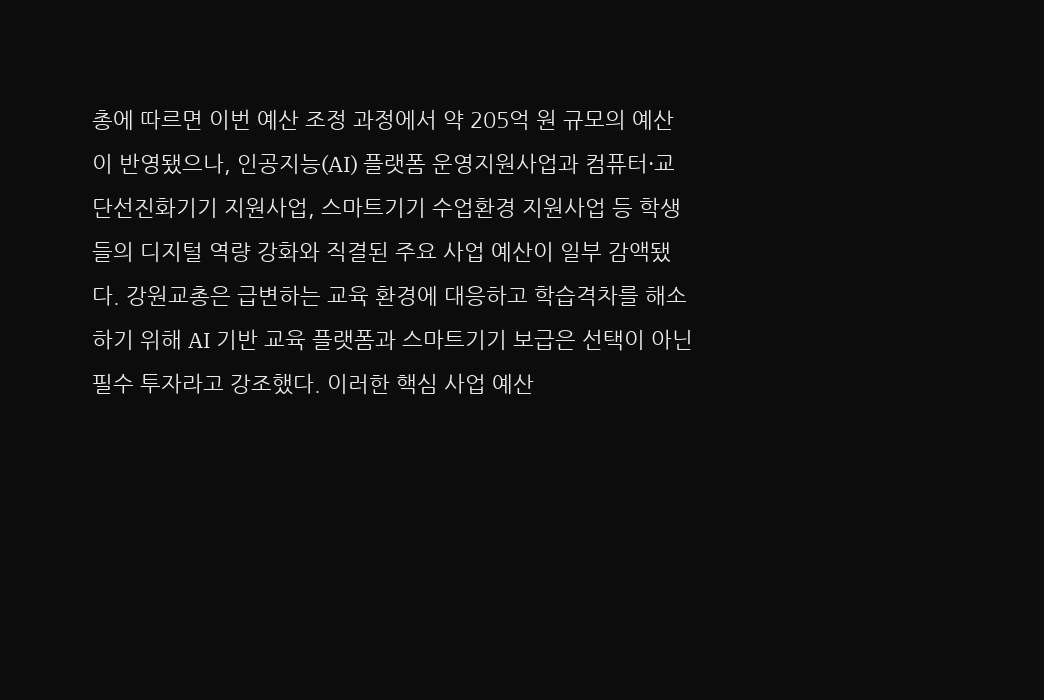총에 따르면 이번 예산 조정 과정에서 약 205억 원 규모의 예산이 반영됐으나, 인공지능(AI) 플랫폼 운영지원사업과 컴퓨터·교단선진화기기 지원사업, 스마트기기 수업환경 지원사업 등 학생들의 디지털 역량 강화와 직결된 주요 사업 예산이 일부 감액됐다. 강원교총은 급변하는 교육 환경에 대응하고 학습격차를 해소하기 위해 AI 기반 교육 플랫폼과 스마트기기 보급은 선택이 아닌 필수 투자라고 강조했다. 이러한 핵심 사업 예산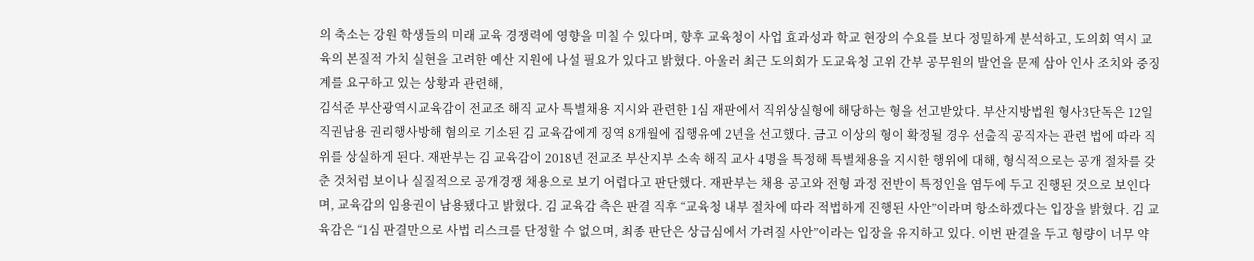의 축소는 강원 학생들의 미래 교육 경쟁력에 영향을 미칠 수 있다며, 향후 교육청이 사업 효과성과 학교 현장의 수요를 보다 정밀하게 분석하고, 도의회 역시 교육의 본질적 가치 실현을 고려한 예산 지원에 나설 필요가 있다고 밝혔다. 아울러 최근 도의회가 도교육청 고위 간부 공무원의 발언을 문제 삼아 인사 조치와 중징계를 요구하고 있는 상황과 관련해,
김석준 부산광역시교육감이 전교조 해직 교사 특별채용 지시와 관련한 1심 재판에서 직위상실형에 해당하는 형을 선고받았다. 부산지방법원 형사3단독은 12일 직권남용 권리행사방해 혐의로 기소된 김 교육감에게 징역 8개월에 집행유예 2년을 선고했다. 금고 이상의 형이 확정될 경우 선출직 공직자는 관련 법에 따라 직위를 상실하게 된다. 재판부는 김 교육감이 2018년 전교조 부산지부 소속 해직 교사 4명을 특정해 특별채용을 지시한 행위에 대해, 형식적으로는 공개 절차를 갖춘 것처럼 보이나 실질적으로 공개경쟁 채용으로 보기 어렵다고 판단했다. 재판부는 채용 공고와 전형 과정 전반이 특정인을 염두에 두고 진행된 것으로 보인다며, 교육감의 임용권이 남용됐다고 밝혔다. 김 교육감 측은 판결 직후 “교육청 내부 절차에 따라 적법하게 진행된 사안”이라며 항소하겠다는 입장을 밝혔다. 김 교육감은 “1심 판결만으로 사법 리스크를 단정할 수 없으며, 최종 판단은 상급심에서 가려질 사안”이라는 입장을 유지하고 있다. 이번 판결을 두고 형량이 너무 약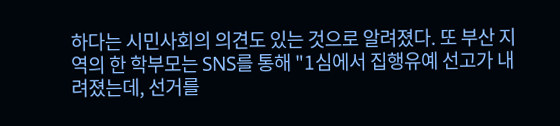하다는 시민사회의 의견도 있는 것으로 알려졌다. 또 부산 지역의 한 학부모는 SNS를 통해 "1심에서 집행유예 선고가 내려졌는데, 선거를